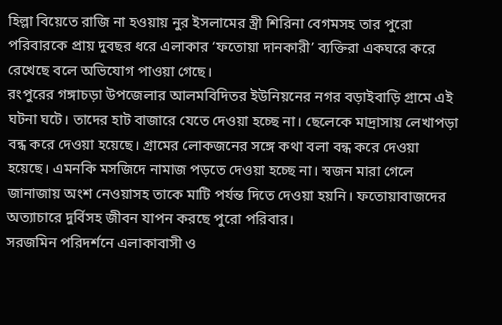হিল্লা বিয়েতে রাজি না হওয়ায় নুর ইসলামের স্ত্রী শিরিনা বেগমসহ তার পুরো পরিবারকে প্রায় দুবছর ধরে এলাকার ‘ফতোয়া দানকারী’ ব্যক্তিরা একঘরে করে রেখেছে বলে অভিযোগ পাওয়া গেছে।
রংপুরের গঙ্গাচড়া উপজেলার আলমবিদিতর ইউনিয়নের নগর বড়াইবাড়ি গ্রামে এই ঘটনা ঘটে। তাদের হাট বাজারে যেতে দেওয়া হচ্ছে না। ছেলেকে মাদ্রাসায় লেখাপড়া বন্ধ করে দেওয়া হয়েছে। গ্রামের লোকজনের সঙ্গে কথা বলা বন্ধ করে দেওয়া হয়েছে। এমনকি মসজিদে নামাজ পড়তে দেওয়া হচ্ছে না। স্বজন মারা গেলে জানাজায় অংশ নেওয়াসহ তাকে মাটি পর্যন্ত দিতে দেওয়া হয়নি। ফতোয়াবাজদের অত্যাচারে দুর্বিসহ জীবন যাপন করছে পুরো পরিবার।
সরজমিন পরিদর্শনে এলাকাবাসী ও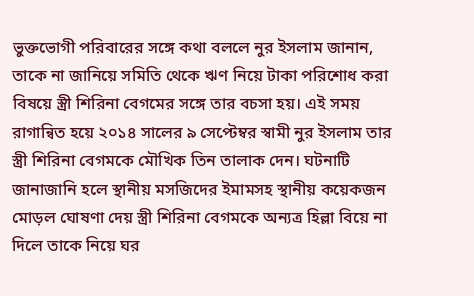ভুক্তভোগী পরিবারের সঙ্গে কথা বললে নুর ইসলাম জানান, তাকে না জানিয়ে সমিতি থেকে ঋণ নিয়ে টাকা পরিশোধ করা বিষয়ে স্ত্রী শিরিনা বেগমের সঙ্গে তার বচসা হয়। এই সময় রাগান্বিত হয়ে ২০১৪ সালের ৯ সেপ্টেম্বর স্বামী নুর ইসলাম তার স্ত্রী শিরিনা বেগমকে মৌখিক তিন তালাক দেন। ঘটনাটি জানাজানি হলে স্থানীয় মসজিদের ইমামসহ স্থানীয় কয়েকজন মোড়ল ঘোষণা দেয় স্ত্রী শিরিনা বেগমকে অন্যত্র হিল্লা বিয়ে না দিলে তাকে নিয়ে ঘর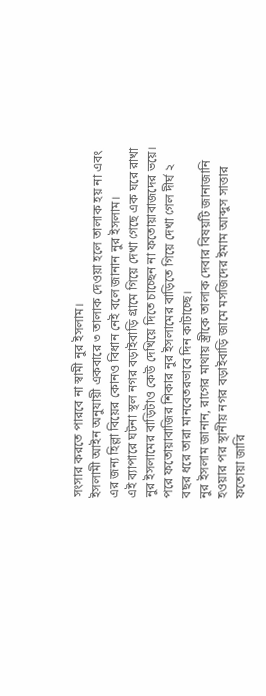সংসার করতে পারবে না স্বামী নুর ইসলাম।
ইসলামী আইন অনুযায়ী একবারে ৩ তালাক দেওয়া হলে তালাক হয় না এবং এর জন্য হিল্লা বিয়ের কোনও বিধান নেই বলে জানান নুর ইসলাম।
এই ব্যাপারে ঘটনা স্থল নগর বড়াইবাড়ি গ্রামে গিয়ে দেখা গেছে এক ঘরে রাখা নুর ইসলামের বাড়িটাও কেউ দেখিয়ে দিতে চাচ্ছেন না ফতোয়াবাজদের ভয়ে। পরে ফতোয়াবাজির শিকার নুর ইসলামের বাড়িতে গিয়ে দেখা গেল দীর্ঘ ২ বছর ধরে তারা মানবেতরভাবে দিন কাটাচ্ছে।
নুর ইসলাম জানান, রাগের মাথায় স্ত্রীকে তালাক দেবার বিষয়টি জানাজানি হওয়ার পর স্থানীয় নগর বড়াইবাড়ি জামে মসজিদের ইমাম আব্দুস সাত্তার ফতোয়া জারি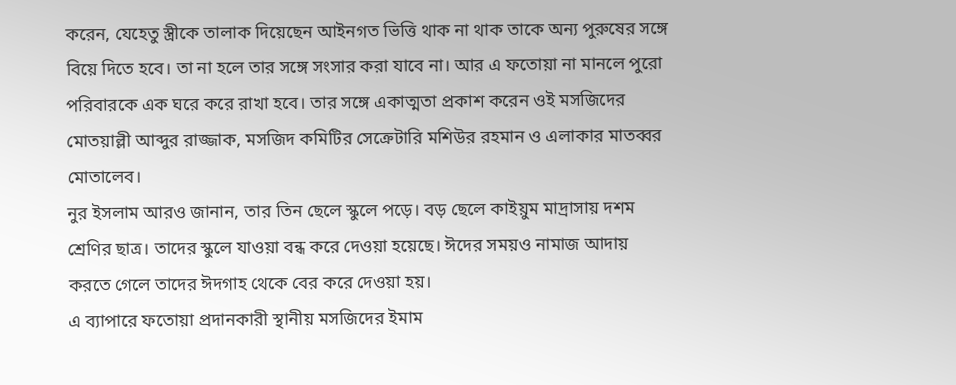করেন, যেহেতু স্ত্রীকে তালাক দিয়েছেন আইনগত ভিত্তি থাক না থাক তাকে অন্য পুরুষের সঙ্গে বিয়ে দিতে হবে। তা না হলে তার সঙ্গে সংসার করা যাবে না। আর এ ফতোয়া না মানলে পুরো পরিবারকে এক ঘরে করে রাখা হবে। তার সঙ্গে একাত্মতা প্রকাশ করেন ওই মসজিদের মোতয়াল্লী আব্দুর রাজ্জাক, মসজিদ কমিটির সেক্রেটারি মশিউর রহমান ও এলাকার মাতব্বর মোতালেব।
নুর ইসলাম আরও জানান, তার তিন ছেলে স্কুলে পড়ে। বড় ছেলে কাইয়ুম মাদ্রাসায় দশম শ্রেণির ছাত্র। তাদের স্কুলে যাওয়া বন্ধ করে দেওয়া হয়েছে। ঈদের সময়ও নামাজ আদায় করতে গেলে তাদের ঈদগাহ থেকে বের করে দেওয়া হয়।
এ ব্যাপারে ফতোয়া প্রদানকারী স্থানীয় মসজিদের ইমাম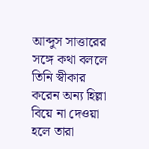আব্দুস সাত্তারের সঙ্গে কথা বললে তিনি স্বীকার করেন অন্য হিল্লা বিয়ে না দেওয়া হলে তারা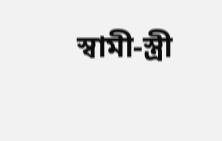স্বামী-স্ত্রী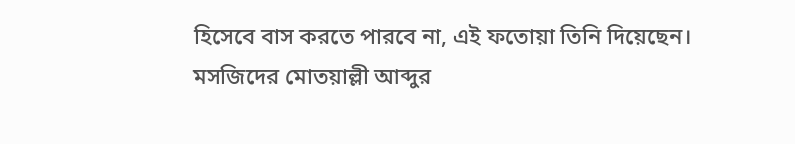হিসেবে বাস করতে পারবে না, এই ফতোয়া তিনি দিয়েছেন। মসজিদের মোতয়াল্লী আব্দুর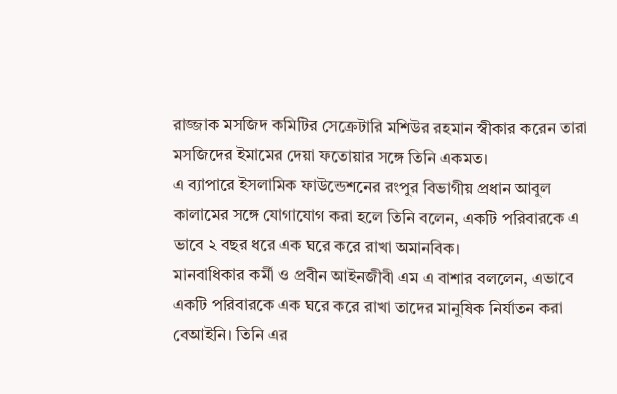রাজ্জাক মসজিদ কমিটির সেক্রেটারি মশিউর রহমান স্বীকার করেন তারা মসজিদের ইমামের দেয়া ফতোয়ার সঙ্গে তিনি একমত।
এ ব্যাপারে ইসলামিক ফাউন্ডেশনের রংপুর বিভাগীয় প্রধান আবুল কালামের সঙ্গে যোগাযোগ করা হলে তিনি বলেন, একটি পরিবারকে এ ভাবে ২ বছর ধরে এক ঘরে করে রাখা অমানবিক।
মানবাধিকার কর্মী ও প্রবীন আইনজীবী এম এ বাশার বললেন, এভাবে একটি পরিবারকে এক ঘরে করে রাখা তাদের মানুষিক নির্যাতন করা বেআইনি। তিনি এর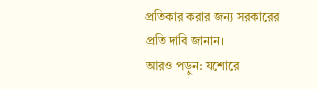প্রতিকার করার জন্য সরকারের প্রতি দাবি জানান।
আরও পড়ুন: যশোরে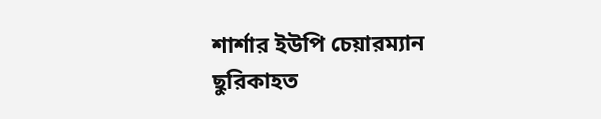শার্শার ইউপি চেয়ারম্যান ছুরিকাহত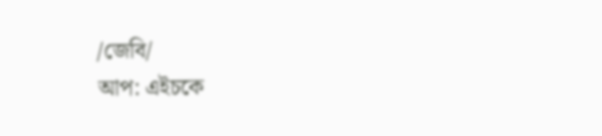/জেবি/
আপ: এইচকে